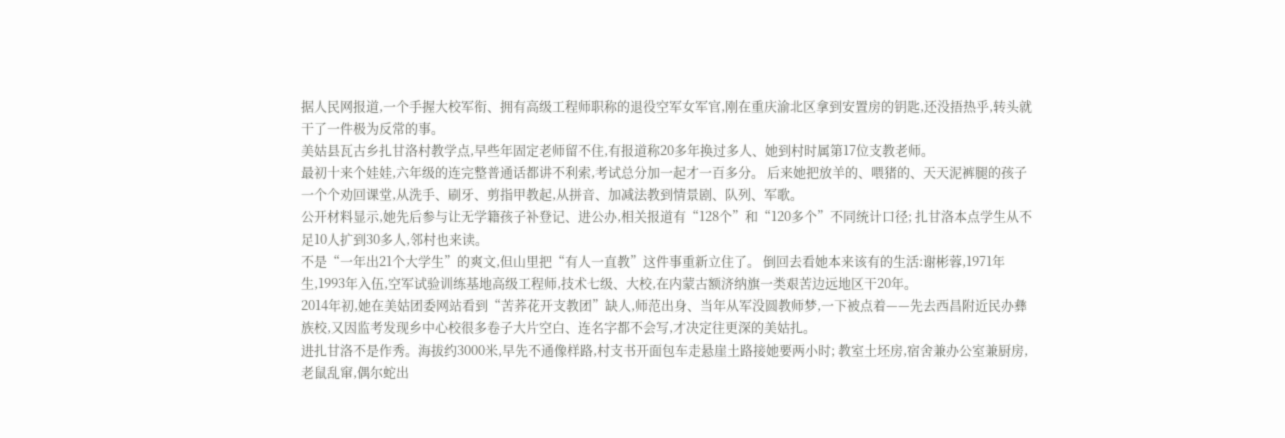据人民网报道,一个手握大校军衔、拥有高级工程师职称的退役空军女军官,刚在重庆渝北区拿到安置房的钥匙,还没捂热乎,转头就干了一件极为反常的事。
美姑县瓦古乡扎甘洛村教学点,早些年固定老师留不住,有报道称20多年换过多人、她到村时属第17位支教老师。
最初十来个娃娃,六年级的连完整普通话都讲不利索,考试总分加一起才一百多分。 后来她把放羊的、喂猪的、天天泥裤腿的孩子一个个劝回课堂,从洗手、刷牙、剪指甲教起,从拼音、加减法教到情景剧、队列、军歌。
公开材料显示,她先后参与让无学籍孩子补登记、进公办,相关报道有“128个”和“120多个”不同统计口径; 扎甘洛本点学生从不足10人扩到30多人,邻村也来读。
不是“一年出21个大学生”的爽文,但山里把“有人一直教”这件事重新立住了。 倒回去看她本来该有的生活:谢彬蓉,1971年生,1993年入伍,空军试验训练基地高级工程师,技术七级、大校,在内蒙古额济纳旗一类艰苦边远地区干20年。
2014年初,她在美姑团委网站看到“苦荞花开支教团”缺人,师范出身、当年从军没圆教师梦,一下被点着——先去西昌附近民办彝族校,又因监考发现乡中心校很多卷子大片空白、连名字都不会写,才决定往更深的美姑扎。
进扎甘洛不是作秀。海拔约3000米,早先不通像样路,村支书开面包车走悬崖土路接她要两小时; 教室土坯房,宿舍兼办公室兼厨房,老鼠乱窜,偶尔蛇出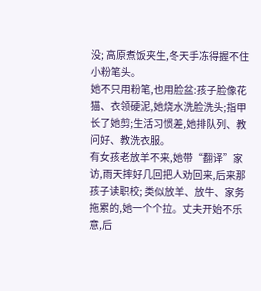没; 高原煮饭夹生,冬天手冻得握不住小粉笔头。
她不只用粉笔,也用脸盆:孩子脸像花猫、衣领硬泥,她烧水洗脸洗头;指甲长了她剪;生活习惯差,她排队列、教问好、教洗衣服。
有女孩老放羊不来,她带“翻译”家访,雨天摔好几回把人劝回来,后来那孩子读职校; 类似放羊、放牛、家务拖累的,她一个个拉。丈夫开始不乐意,后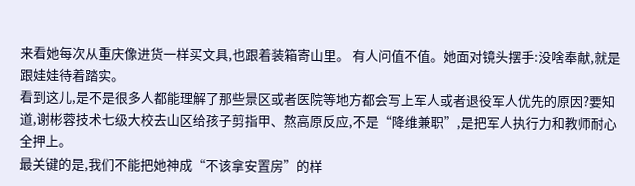来看她每次从重庆像进货一样买文具,也跟着装箱寄山里。 有人问值不值。她面对镜头摆手:没啥奉献,就是跟娃娃待着踏实。
看到这儿,是不是很多人都能理解了那些景区或者医院等地方都会写上军人或者退役军人优先的原因?要知道,谢彬蓉技术七级大校去山区给孩子剪指甲、熬高原反应,不是“降维兼职”,是把军人执行力和教师耐心全押上。
最关键的是,我们不能把她神成“不该拿安置房”的样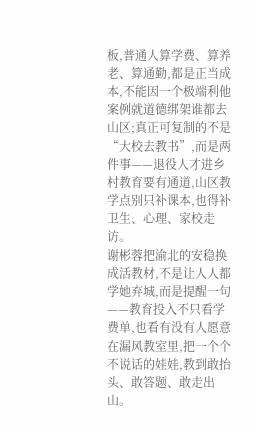板,普通人算学费、算养老、算通勤,都是正当成本,不能因一个极端利他案例就道德绑架谁都去山区;真正可复制的不是“大校去教书”,而是两件事——退役人才进乡村教育要有通道,山区教学点别只补课本,也得补卫生、心理、家校走访。
谢彬蓉把渝北的安稳换成活教材,不是让人人都学她弃城,而是提醒一句——教育投入不只看学费单,也看有没有人愿意在漏风教室里,把一个个不说话的娃娃,教到敢抬头、敢答题、敢走出山。